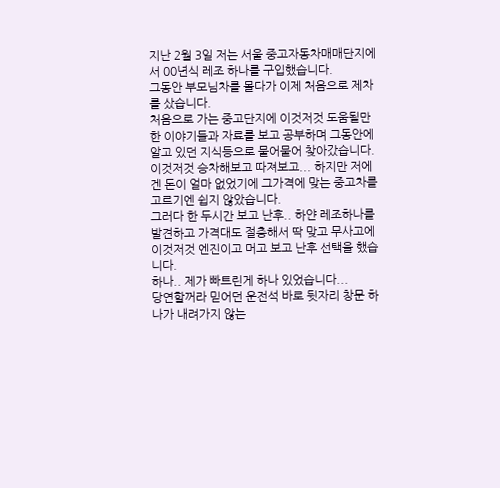지난 2월 3일 저는 서울 중고자동차매매단지에서 00년식 레조 하나를 구입했습니다.
그동안 부모님차를 몰다가 이제 처음으로 제차를 샀습니다.
처음으로 가는 중고단지에 이것저것 도움될만한 이야기들과 자료를 보고 공부하며 그동안에 알고 있던 지식등으로 물어물어 찾아갔습니다.
이것저것 승차해보고 따져보고... 하지만 저에겐 돈이 얼마 없었기에 그가격에 맞는 중고차를 고르기엔 쉽지 않았습니다.
그러다 한 두시간 보고 난후.. 하얀 레조하나를 발견하고 가격대도 절충해서 딱 맞고 무사고에 이것저것 엔진이고 머고 보고 난후 선택을 했습니다.
하나.. 제가 빠트린게 하나 있었습니다...
당연할꺼라 믿어던 운전석 바로 뒷자리 창문 하나가 내려가지 않는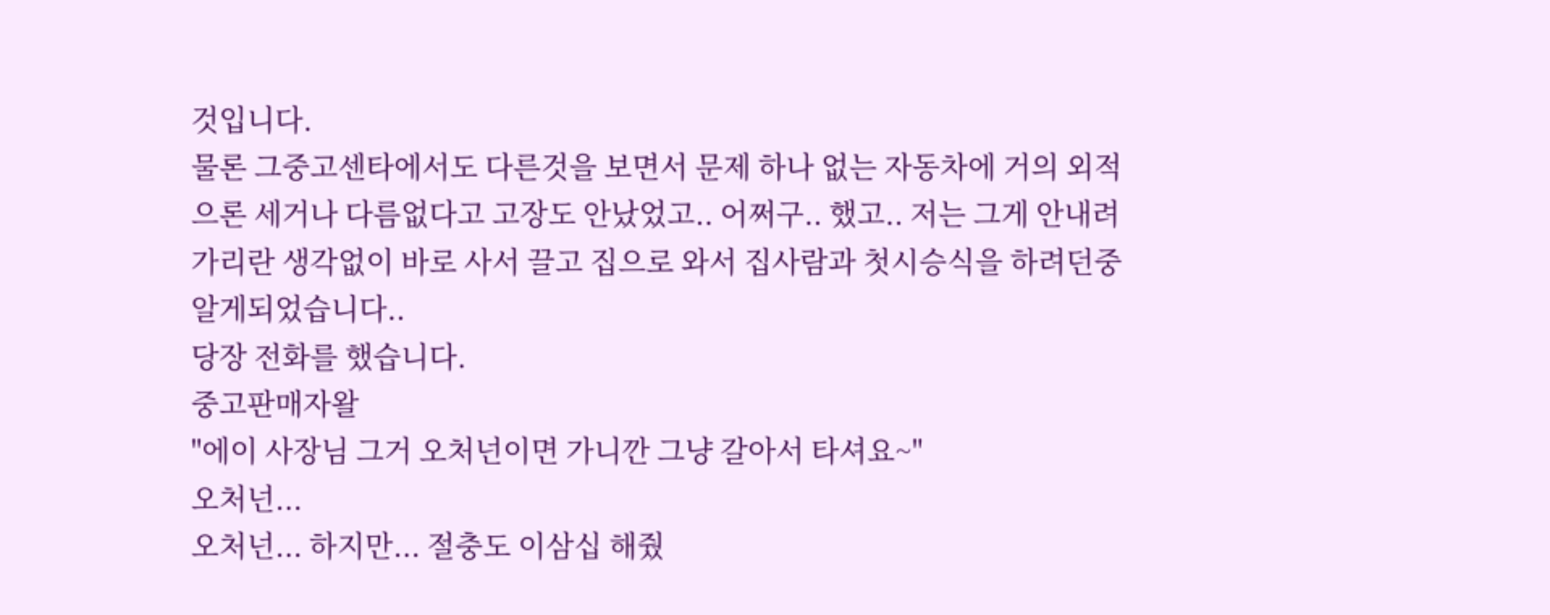것입니다.
물론 그중고센타에서도 다른것을 보면서 문제 하나 없는 자동차에 거의 외적으론 세거나 다름없다고 고장도 안났었고.. 어쩌구.. 했고.. 저는 그게 안내려 가리란 생각없이 바로 사서 끌고 집으로 와서 집사람과 첫시승식을 하려던중 알게되었습니다..
당장 전화를 했습니다.
중고판매자왈
"에이 사장님 그거 오처넌이면 가니깐 그냥 갈아서 타셔요~"
오처넌...
오처넌... 하지만... 절충도 이삼십 해줬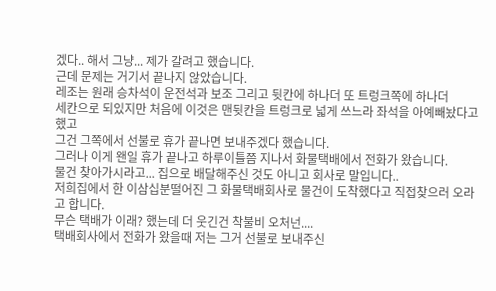겠다.. 해서 그냥... 제가 갈려고 했습니다.
근데 문제는 거기서 끝나지 않았습니다.
레조는 원래 승차석이 운전석과 보조 그리고 뒷칸에 하나더 또 트렁크쪽에 하나더
세칸으로 되있지만 처음에 이것은 맨뒷칸을 트렁크로 넓게 쓰느라 좌석을 아예빼놨다고 했고
그건 그쪽에서 선불로 휴가 끝나면 보내주겠다 했습니다.
그러나 이게 왠일 휴가 끝나고 하루이틀쯤 지나서 화물택배에서 전화가 왔습니다.
물건 찾아가시라고... 집으로 배달해주신 것도 아니고 회사로 말입니다..
저희집에서 한 이삼십분떨어진 그 화물택배회사로 물건이 도착했다고 직접찾으러 오라고 합니다.
무슨 택배가 이래? 했는데 더 웃긴건 착불비 오처넌....
택배회사에서 전화가 왔을때 저는 그거 선불로 보내주신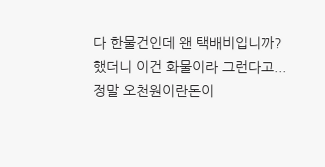다 한물건인데 왠 택배비입니까?
했더니 이건 화물이라 그런다고...
정말 오천원이란돈이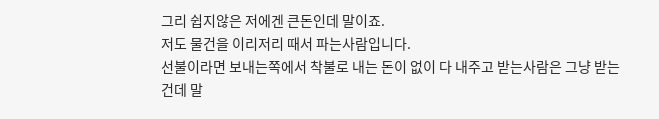그리 쉽지않은 저에겐 큰돈인데 말이죠.
저도 물건을 이리저리 때서 파는사람입니다.
선불이라면 보내는쪽에서 착불로 내는 돈이 없이 다 내주고 받는사람은 그냥 받는 건데 말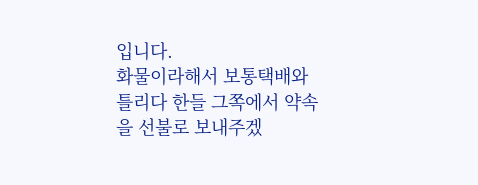입니다.
화물이라해서 보통택배와 틀리다 한들 그쪽에서 약속을 선불로 보내주겠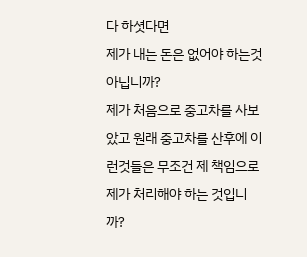다 하셧다면
제가 내는 돈은 없어야 하는것 아닙니까?
제가 처음으로 중고차를 사보았고 원래 중고차를 산후에 이런것들은 무조건 제 책임으로 제가 처리해야 하는 것입니까?